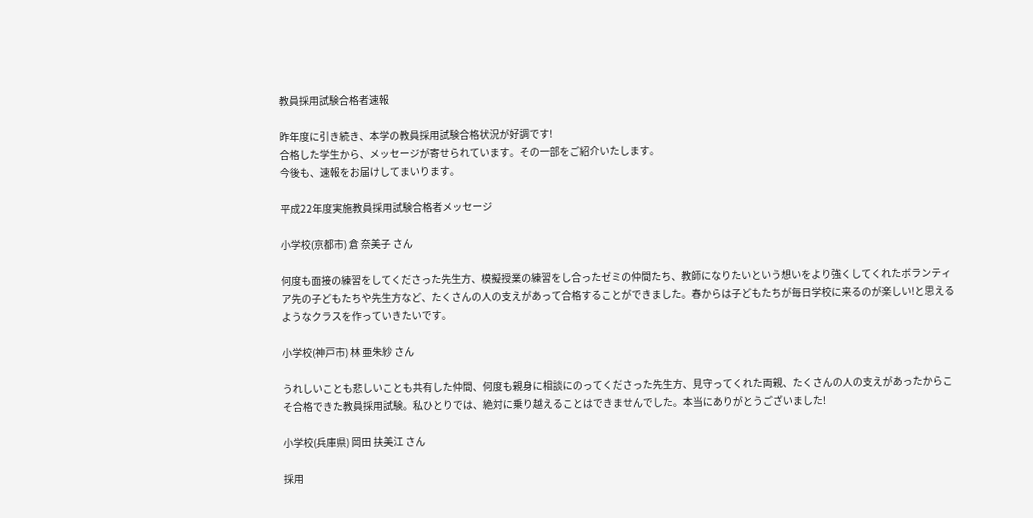教員採用試験合格者速報

昨年度に引き続き、本学の教員採用試験合格状況が好調です!
合格した学生から、メッセージが寄せられています。その一部をご紹介いたします。
今後も、速報をお届けしてまいります。

平成22年度実施教員採用試験合格者メッセージ

小学校(京都市) 倉 奈美子 さん

何度も面接の練習をしてくださった先生方、模擬授業の練習をし合ったゼミの仲間たち、教師になりたいという想いをより強くしてくれたボランティア先の子どもたちや先生方など、たくさんの人の支えがあって合格することができました。春からは子どもたちが毎日学校に来るのが楽しい!と思えるようなクラスを作っていきたいです。

小学校(神戸市) 林 亜朱紗 さん

うれしいことも悲しいことも共有した仲間、何度も親身に相談にのってくださった先生方、見守ってくれた両親、たくさんの人の支えがあったからこそ合格できた教員採用試験。私ひとりでは、絶対に乗り越えることはできませんでした。本当にありがとうございました!

小学校(兵庫県) 岡田 扶美江 さん

採用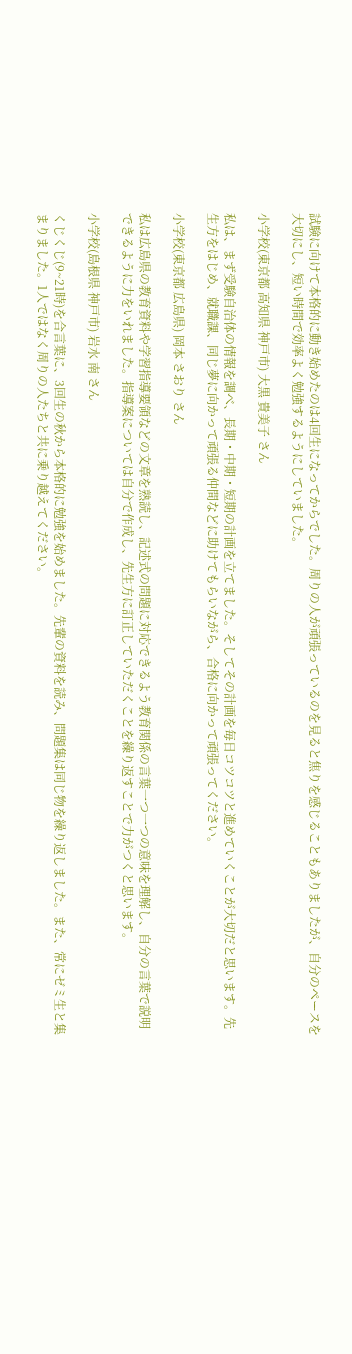試験に向けて本格的に動き始めたのは4回生になってからでした。周りの人が頑張っているのを見ると焦りを感じることもありましたが、自分のペースを大切にし、短い時間で効率よく勉強するようにしていました。

小学校(東京都 高知県 神戸市) 大黒 貴美子 さん

私は、まず受験自治体の情報を調べ、長期・中期・短期の計画を立てました。そしてその計画を毎日コツコツと進めていくことが大切だと思います。先生方をはじめ、就職課、同じ夢に向かって頑張る仲間などに助けてもらいながら、合格に向かって頑張ってください。

小学校(東京都 広島県) 岡本 さおり さん

私は広島県の教育資料や学習指導要領などの文章を熟読し、記述式の問題に対応できるよう教育関係の言葉一つ一つの意味を理解し、自分の言葉で説明できるように力をいれました。指導案については自分で作成し、先生方に訂正していただくことを繰り返すことで力がつくと思います。

小学校(島根県 神戸市) 岩水 南 さん

くじくじ(9~21時)を合言葉に、3回生の秋から本格的に勉強を始めました。先輩の資料を読み、問題集は同じ物を繰り返しました。また、常にゼミ生と集まりました。1人ではなく周りの人たちと共に乗り越えてください。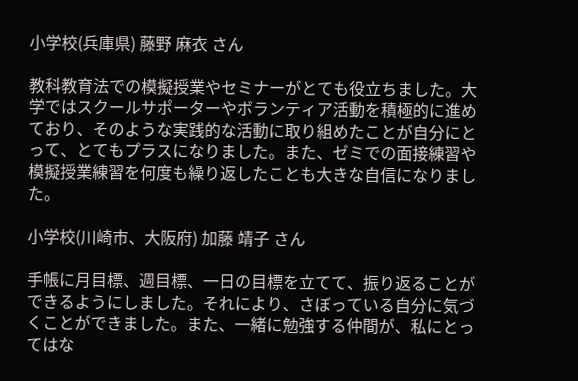小学校(兵庫県) 藤野 麻衣 さん

教科教育法での模擬授業やセミナーがとても役立ちました。大学ではスクールサポーターやボランティア活動を積極的に進めており、そのような実践的な活動に取り組めたことが自分にとって、とてもプラスになりました。また、ゼミでの面接練習や模擬授業練習を何度も繰り返したことも大きな自信になりました。

小学校(川崎市、大阪府) 加藤 靖子 さん

手帳に月目標、週目標、一日の目標を立てて、振り返ることができるようにしました。それにより、さぼっている自分に気づくことができました。また、一緒に勉強する仲間が、私にとってはな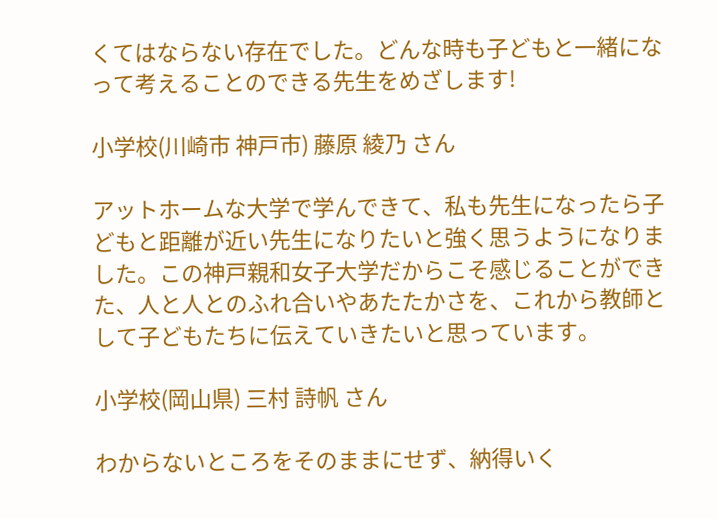くてはならない存在でした。どんな時も子どもと一緒になって考えることのできる先生をめざします!

小学校(川崎市 神戸市) 藤原 綾乃 さん

アットホームな大学で学んできて、私も先生になったら子どもと距離が近い先生になりたいと強く思うようになりました。この神戸親和女子大学だからこそ感じることができた、人と人とのふれ合いやあたたかさを、これから教師として子どもたちに伝えていきたいと思っています。

小学校(岡山県) 三村 詩帆 さん

わからないところをそのままにせず、納得いく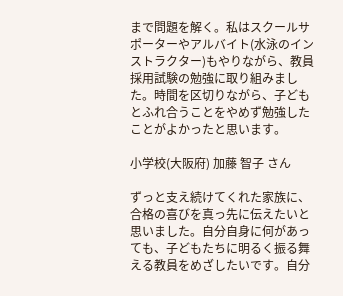まで問題を解く。私はスクールサポーターやアルバイト(水泳のインストラクター)もやりながら、教員採用試験の勉強に取り組みました。時間を区切りながら、子どもとふれ合うことをやめず勉強したことがよかったと思います。

小学校(大阪府) 加藤 智子 さん

ずっと支え続けてくれた家族に、合格の喜びを真っ先に伝えたいと思いました。自分自身に何があっても、子どもたちに明るく振る舞える教員をめざしたいです。自分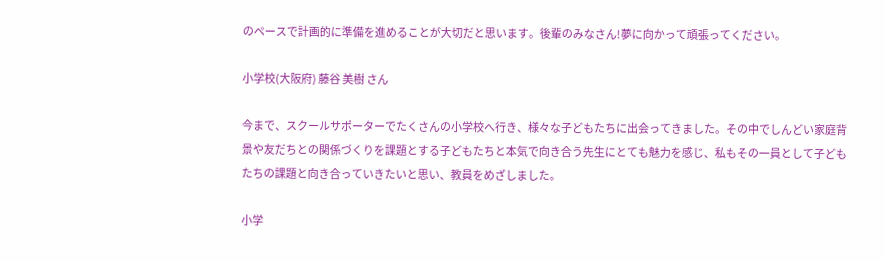のペースで計画的に準備を進めることが大切だと思います。後輩のみなさん!夢に向かって頑張ってください。

小学校(大阪府) 藤谷 美樹 さん

今まで、スクールサポーターでたくさんの小学校へ行き、様々な子どもたちに出会ってきました。その中でしんどい家庭背景や友だちとの関係づくりを課題とする子どもたちと本気で向き合う先生にとても魅力を感じ、私もその一員として子どもたちの課題と向き合っていきたいと思い、教員をめざしました。

小学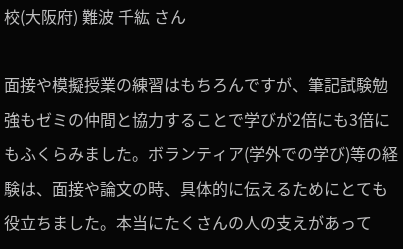校(大阪府) 難波 千紘 さん

面接や模擬授業の練習はもちろんですが、筆記試験勉強もゼミの仲間と協力することで学びが2倍にも3倍にもふくらみました。ボランティア(学外での学び)等の経験は、面接や論文の時、具体的に伝えるためにとても役立ちました。本当にたくさんの人の支えがあって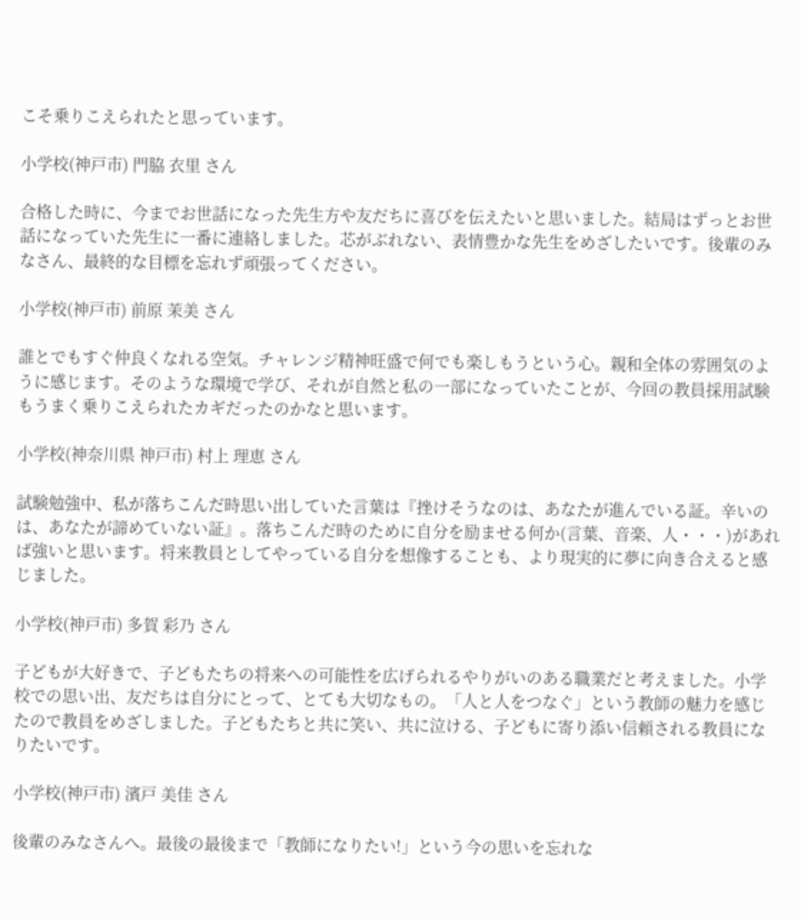こそ乗りこえられたと思っています。

小学校(神戸市) 門脇 衣里 さん

合格した時に、今までお世話になった先生方や友だちに喜びを伝えたいと思いました。結局はずっとお世話になっていた先生に一番に連絡しました。芯がぶれない、表情豊かな先生をめざしたいです。後輩のみなさん、最終的な目標を忘れず頑張ってください。

小学校(神戸市) 前原 茉美 さん

誰とでもすぐ仲良くなれる空気。チャレンジ精神旺盛で何でも楽しもうという心。親和全体の雰囲気のように感じます。そのような環境で学び、それが自然と私の一部になっていたことが、今回の教員採用試験もうまく乗りこえられたカギだったのかなと思います。

小学校(神奈川県 神戸市) 村上 理恵 さん

試験勉強中、私が落ちこんだ時思い出していた言葉は『挫けそうなのは、あなたが進んでいる証。辛いのは、あなたが諦めていない証』。落ちこんだ時のために自分を励ませる何か(言葉、音楽、人・・・)があれば強いと思います。将来教員としてやっている自分を想像することも、より現実的に夢に向き合えると感じました。

小学校(神戸市) 多賀 彩乃 さん

子どもが大好きで、子どもたちの将来への可能性を広げられるやりがいのある職業だと考えました。小学校での思い出、友だちは自分にとって、とても大切なもの。「人と人をつなぐ」という教師の魅力を感じたので教員をめざしました。子どもたちと共に笑い、共に泣ける、子どもに寄り添い信頼される教員になりたいです。

小学校(神戸市) 濱戸 美佳 さん

後輩のみなさんへ。最後の最後まで「教師になりたい!」という今の思いを忘れな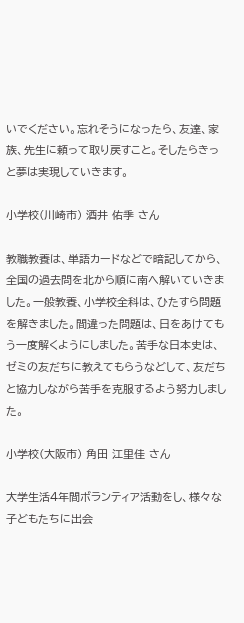いでください。忘れそうになったら、友達、家族、先生に頼って取り戻すこと。そしたらきっと夢は実現していきます。

小学校(川崎市) 酒井 佑季 さん

教職教養は、単語カードなどで暗記してから、全国の過去問を北から順に南へ解いていきました。一般教養、小学校全科は、ひたすら問題を解きました。間違った問題は、日をあけてもう一度解くようにしました。苦手な日本史は、ゼミの友だちに教えてもらうなどして、友だちと協力しながら苦手を克服するよう努力しました。

小学校(大阪市) 角田 江里佳 さん

大学生活4年間ボランティア活動をし、様々な子どもたちに出会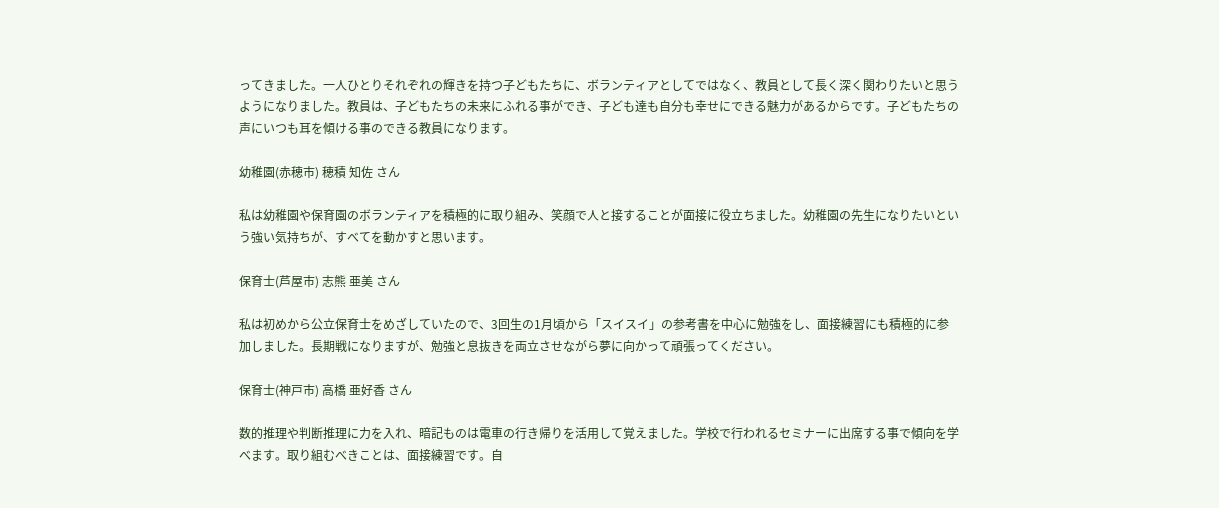ってきました。一人ひとりそれぞれの輝きを持つ子どもたちに、ボランティアとしてではなく、教員として長く深く関わりたいと思うようになりました。教員は、子どもたちの未来にふれる事ができ、子ども達も自分も幸せにできる魅力があるからです。子どもたちの声にいつも耳を傾ける事のできる教員になります。

幼稚園(赤穂市) 穂積 知佐 さん

私は幼稚園や保育園のボランティアを積極的に取り組み、笑顔で人と接することが面接に役立ちました。幼稚園の先生になりたいという強い気持ちが、すべてを動かすと思います。

保育士(芦屋市) 志熊 亜美 さん

私は初めから公立保育士をめざしていたので、3回生の1月頃から「スイスイ」の参考書を中心に勉強をし、面接練習にも積極的に参加しました。長期戦になりますが、勉強と息抜きを両立させながら夢に向かって頑張ってください。

保育士(神戸市) 高橋 亜好香 さん

数的推理や判断推理に力を入れ、暗記ものは電車の行き帰りを活用して覚えました。学校で行われるセミナーに出席する事で傾向を学べます。取り組むべきことは、面接練習です。自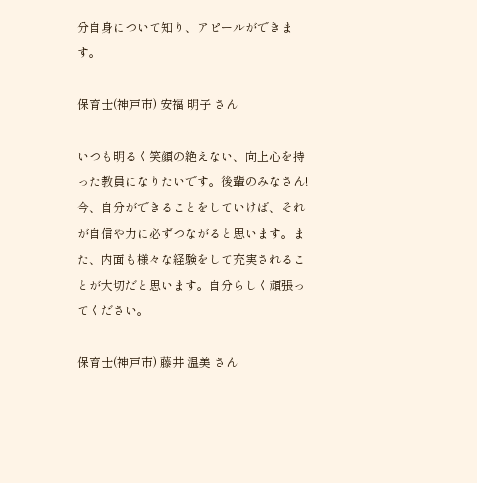分自身について知り、アピールができます。

保育士(神戸市) 安福 明子 さん

いつも明るく笑顔の絶えない、向上心を持った教員になりたいです。後輩のみなさん!今、自分ができることをしていけば、それが自信や力に必ずつながると思います。また、内面も様々な経験をして充実されることが大切だと思います。自分らしく頑張ってください。

保育士(神戸市) 藤井 温美 さん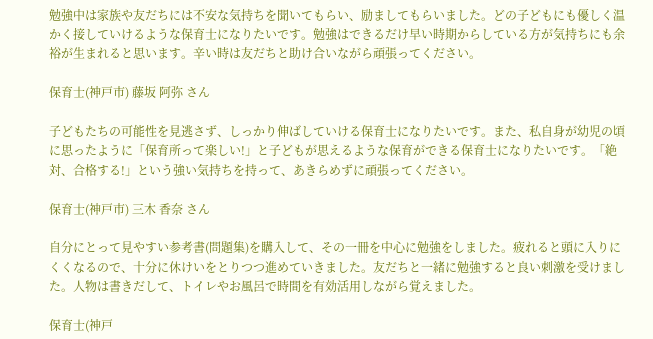勉強中は家族や友だちには不安な気持ちを聞いてもらい、励ましてもらいました。どの子どもにも優しく温かく接していけるような保育士になりたいです。勉強はできるだけ早い時期からしている方が気持ちにも余裕が生まれると思います。辛い時は友だちと助け合いながら頑張ってください。

保育士(神戸市) 藤坂 阿弥 さん

子どもたちの可能性を見逃さず、しっかり伸ばしていける保育士になりたいです。また、私自身が幼児の頃に思ったように「保育所って楽しい!」と子どもが思えるような保育ができる保育士になりたいです。「絶対、合格する!」という強い気持ちを持って、あきらめずに頑張ってください。

保育士(神戸市) 三木 香奈 さん

自分にとって見やすい参考書(問題集)を購入して、その一冊を中心に勉強をしました。疲れると頭に入りにくくなるので、十分に休けいをとりつつ進めていきました。友だちと一緒に勉強すると良い刺激を受けました。人物は書きだして、トイレやお風呂で時間を有効活用しながら覚えました。

保育士(神戸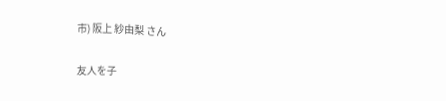市) 阪上 紗由梨 さん

友人を子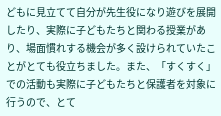どもに見立てて自分が先生役になり遊びを展開したり、実際に子どもたちと関わる授業があり、場面慣れする機会が多く設けられていたことがとても役立ちました。また、「すくすく」での活動も実際に子どもたちと保護者を対象に行うので、とて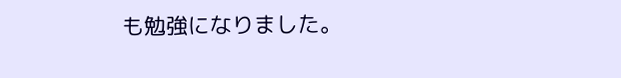も勉強になりました。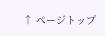↑ ページトップ